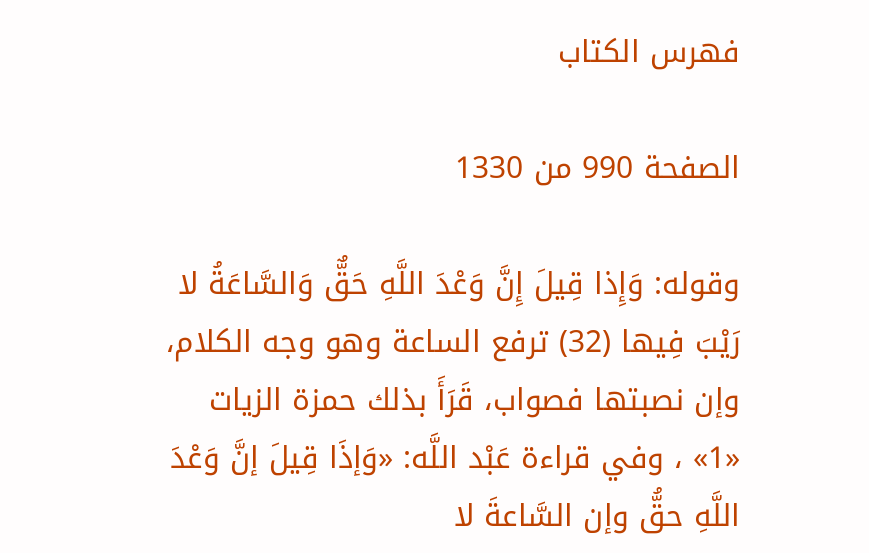فهرس الكتاب

الصفحة 990 من 1330

وقوله: وَإِذا قِيلَ إِنَّ وَعْدَ اللَّهِ حَقٌّ وَالسَّاعَةُ لا رَيْبَ فِيها (32) ترفع الساعة وهو وجه الكلام، وإن نصبتها فصواب، قَرَأَ بذلك حمزة الزيات «1» ، وفي قراءة عَبْد اللَّه: «وَإذَا قِيلَ إنَّ وَعْدَ اللَّهِ حقُّ وإن السَّاعةَ لا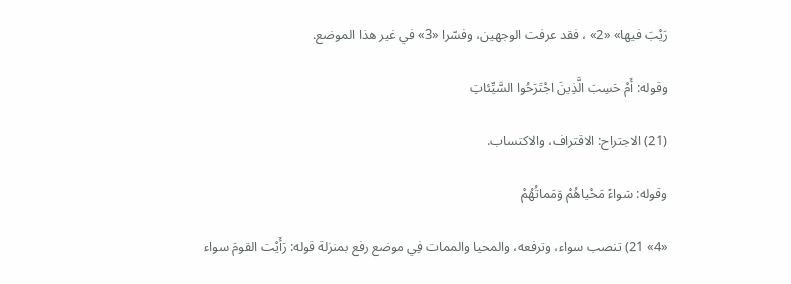رَيْبَ فيها» «2» ، فقد عرفت الوجهين، وفسّرا «3» في غير هذا الموضع.

وقوله: أَمْ حَسِبَ الَّذِينَ اجْتَرَحُوا السَّيِّئاتِ

(21) الاجتراح: الاقتراف، والاكتساب.

وقوله: سَواءً مَحْياهُمْ وَمَماتُهُمْ

«4» 21) تنصب سواء، وترفعه، والمحيا والممات فِي موضع رفع بمنزلة قوله: رَأَيْت القومَ سواء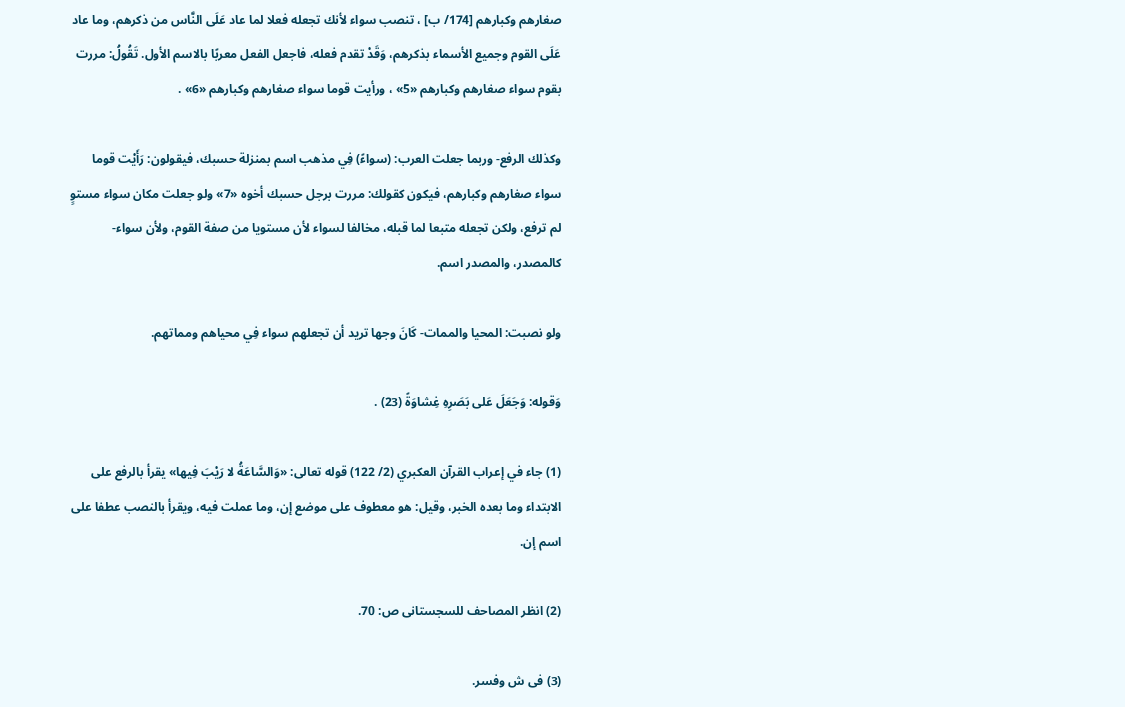صغارهم وكبارهم [174/ ب] ، تنصب سواء لأنك تجعله فعلا لما عاد عَلَى النَّاس من ذكرهم، وما عاد عَلَى القوم وجميع الأسماء بذكرهم، وَقَدْ تقدم فعله، فاجعل الفعل معربًا بالاسم الأول. تَقُولُ: مررت بقوم سواء صغارهم وكبارهم «5» ، ورأيت قوما سواء صغارهم وكبارهم «6» .

وكذلك الرفع- وربما جعلت العرب: (سواءً) فِي مذهب اسم بمنزلة حسبك، فيقولون: رَأَيْت قوما سواء صغارهم وكبارهم، فيكون كقولك: مررت برجل حسبك أخوه «7» ولو جعلت مكان سواء مستوٍ لم ترفع، ولكن تجعله متبعا لما قبله، مخالفا لسواء لأن مستويا من صفة القوم، ولأن سواء- كالمصدر، والمصدر اسم.

ولو نصبت: المحيا والممات- كَانَ وجها تريد أن تجعلهم سواء فِي محياهم ومماتهم.

وَقوله: وَجَعَلَ عَلى بَصَرِهِ غِشاوَةً (23) .

(1) جاء في إعراب القرآن العكبري (2/ 122) قوله تعالى: «وَالسَّاعَةُ لا رَيْبَ فِيها» يقرأ بالرفع على الابتداء وما بعده الخبر، وقيل: هو معطوف على موضع إن، وما عملت فيه، ويقرأ بالنصب عطفا على اسم إن.

(2) انظر المصاحف للسجستانى ص: 70.

(3) فى ش وفسر.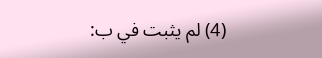(4) لم يثبت في ب: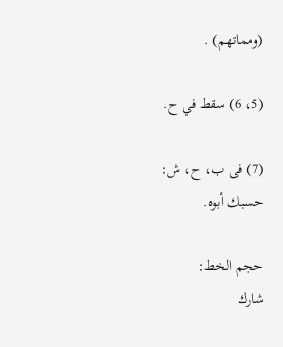(ومماتهم) .

(5، 6) سقط في ح.

(7) فى ب، ح، ش: حسبك أبوه.

حجم الخط:
شارك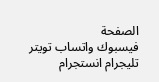الصفحة
فيسبوك واتساب تويتر تليجرام انستجرام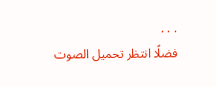. . .
فضلًا انتظر تحميل الصوت